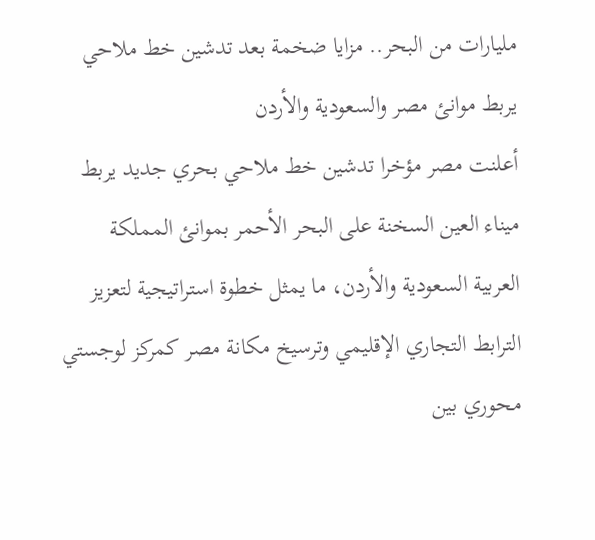مليارات من البحر.. مزايا ضخمة بعد تدشين خط ملاحي يربط موانئ مصر والسعودية والأردن
أعلنت مصر مؤخرا تدشين خط ملاحي بحري جديد يربط ميناء العين السخنة على البحر الأحمر بموانئ المملكة العربية السعودية والأردن، ما يمثل خطوة استراتيجية لتعزيز الترابط التجاري الإقليمي وترسيخ مكانة مصر كمركز لوجستي محوري بين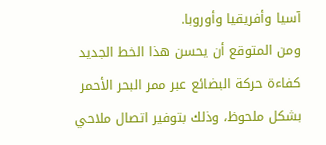آسيا وأفريقيا وأوروبا.
ومن المتوقع أن يحسن هذا الخط الجديد كفاءة حركة البضائع عبر ممر البحر الأحمر بشكل ملحوظ، وذلك بتوفير اتصال ملاحي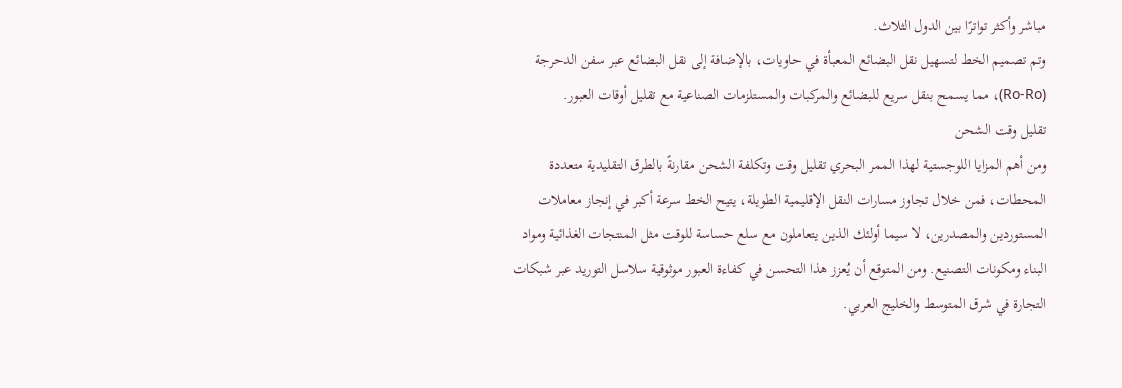مباشر وأكثر تواترًا بين الدول الثلاث.
وتم تصميم الخط لتسهيل نقل البضائع المعبأة في حاويات، بالإضافة إلى نقل البضائع عبر سفن الدحرجة (Ro-Ro)، مما يسمح بنقل سريع للبضائع والمركبات والمستلزمات الصناعية مع تقليل أوقات العبور.
تقليل وقت الشحن
ومن أهم المزايا اللوجستية لهذا الممر البحري تقليل وقت وتكلفة الشحن مقارنةً بالطرق التقليدية متعددة المحطات، فمن خلال تجاوز مسارات النقل الإقليمية الطويلة، يتيح الخط سرعة أكبر في إنجاز معاملات المستوردين والمصدرين، لا سيما أولئك الذين يتعاملون مع سلع حساسة للوقت مثل المنتجات الغذائية ومواد البناء ومكونات التصنيع. ومن المتوقع أن يُعزز هذا التحسن في كفاءة العبور موثوقية سلاسل التوريد عبر شبكات التجارة في شرق المتوسط والخليج العربي.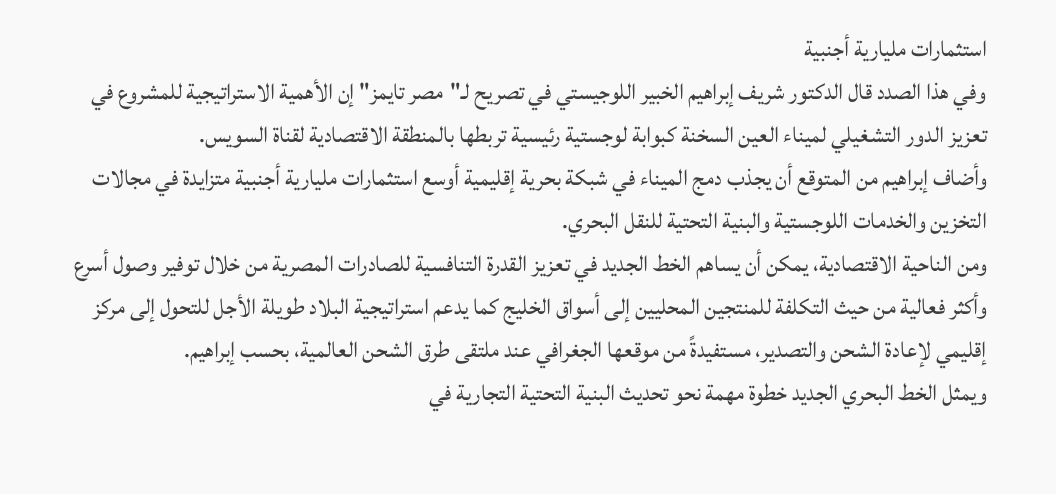استثمارات مليارية أجنبية
وفي هذا الصدد قال الدكتور شريف إبراهيم الخبير اللوجيستي في تصريح لـ"مصر تايمز" إن الأهمية الاستراتيجية للمشروع في تعزيز الدور التشغيلي لميناء العين السخنة كبوابة لوجستية رئيسية تربطها بالمنطقة الاقتصادية لقناة السويس.
وأضاف إبراهيم من المتوقع أن يجذب دمج الميناء في شبكة بحرية إقليمية أوسع استثمارات مليارية أجنبية متزايدة في مجالات التخزين والخدمات اللوجستية والبنية التحتية للنقل البحري.
ومن الناحية الاقتصادية، يمكن أن يساهم الخط الجديد في تعزيز القدرة التنافسية للصادرات المصرية من خلال توفير وصول أسرع وأكثر فعالية من حيث التكلفة للمنتجين المحليين إلى أسواق الخليج كما يدعم استراتيجية البلاد طويلة الأجل للتحول إلى مركز إقليمي لإعادة الشحن والتصدير، مستفيدةً من موقعها الجغرافي عند ملتقى طرق الشحن العالمية، بحسب إبراهيم.
ويمثل الخط البحري الجديد خطوة مهمة نحو تحديث البنية التحتية التجارية في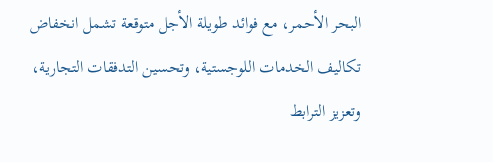البحر الأحمر، مع فوائد طويلة الأجل متوقعة تشمل انخفاض تكاليف الخدمات اللوجستية، وتحسين التدفقات التجارية، وتعزيز الترابط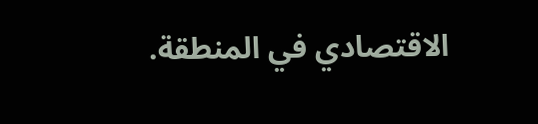الاقتصادي في المنطقة.